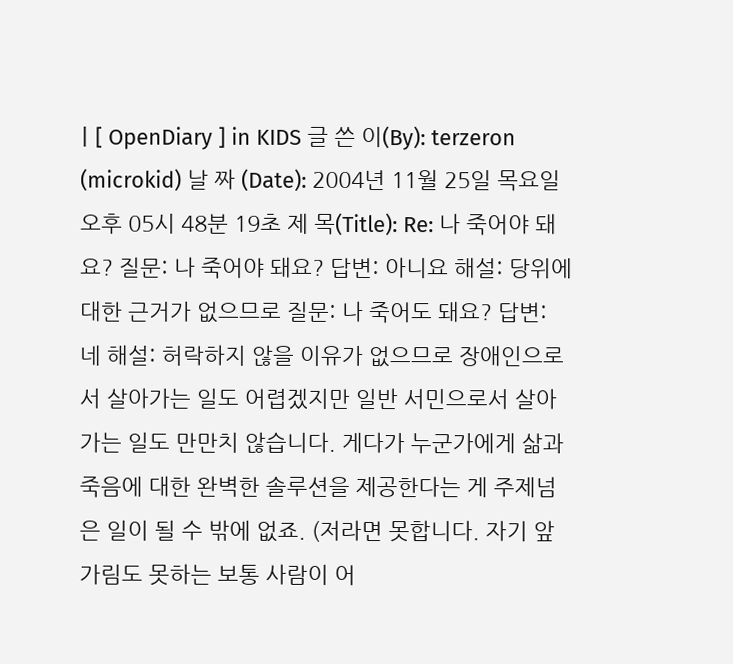| [ OpenDiary ] in KIDS 글 쓴 이(By): terzeron (microkid) 날 짜 (Date): 2004년 11월 25일 목요일 오후 05시 48분 19초 제 목(Title): Re: 나 죽어야 돼요? 질문: 나 죽어야 돼요? 답변: 아니요 해설: 당위에 대한 근거가 없으므로 질문: 나 죽어도 돼요? 답변: 네 해설: 허락하지 않을 이유가 없으므로 장애인으로서 살아가는 일도 어렵겠지만 일반 서민으로서 살아가는 일도 만만치 않습니다. 게다가 누군가에게 삶과 죽음에 대한 완벽한 솔루션을 제공한다는 게 주제넘은 일이 될 수 밖에 없죠. (저라면 못합니다. 자기 앞가림도 못하는 보통 사람이 어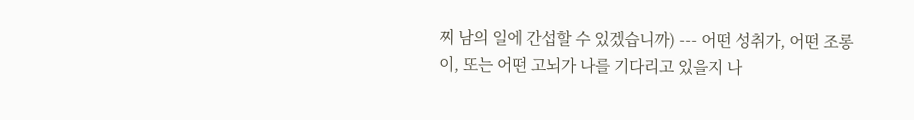찌 남의 일에 간섭할 수 있겠습니까) --- 어떤 성취가, 어떤 조롱이, 또는 어떤 고뇌가 나를 기다리고 있을지 나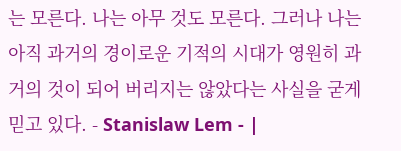는 모른다. 나는 아무 것도 모른다. 그러나 나는 아직 과거의 경이로운 기적의 시대가 영원히 과거의 것이 되어 버리지는 않았다는 사실을 굳게 믿고 있다. - Stanislaw Lem - |